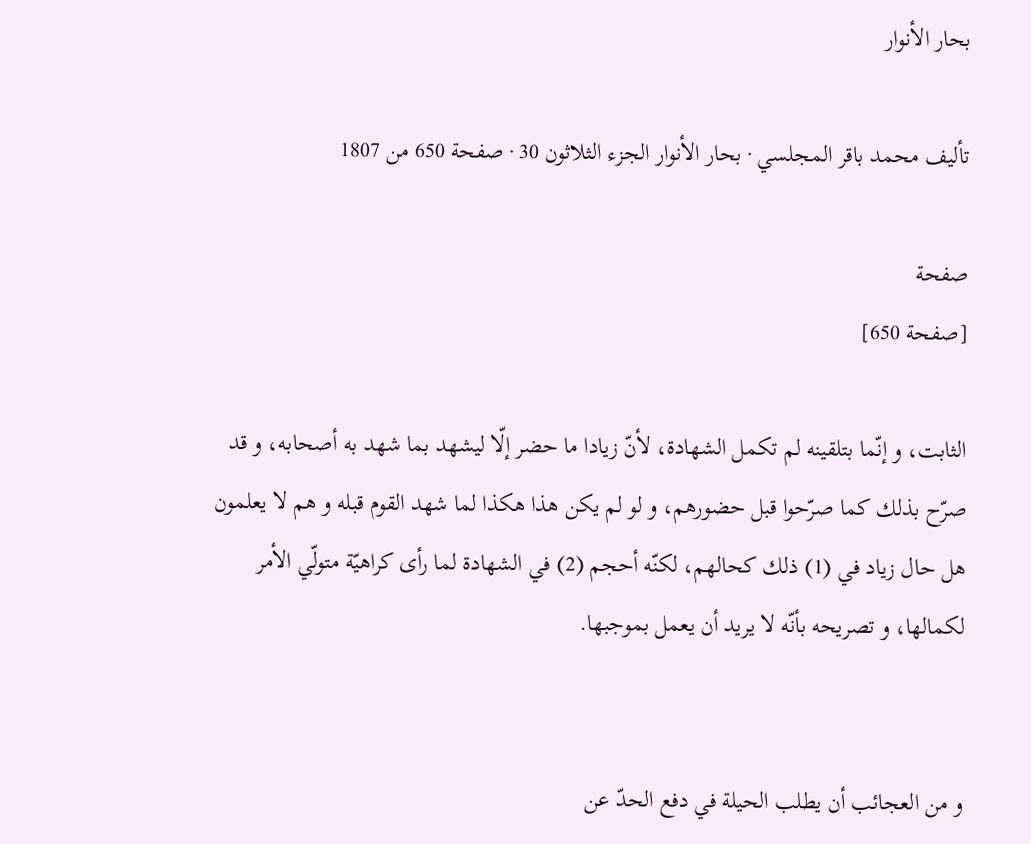بحار الأنوار

تأليف محمد باقر المجلسي · بحار الأنوار الجزء الثلاثون 30 · صفحة 650 من 1807

صفحة
[صفحة 650]

الثابت، و إنّما بتلقينه لم تكمل الشهادة، لأنّ زيادا ما حضر إلّا ليشهد بما شهد به أصحابه، و قد صرّح بذلك كما صرّحوا قبل حضورهم، و لو لم يكن هذا هكذا لما شهد القوم قبله و هم لا يعلمون هل حال زياد في (1) ذلك كحالهم، لكنّه أحجم (2) في الشهادة لما رأى كراهيّة متولّي الأمر لكمالها، و تصريحه بأنّه لا يريد أن يعمل بموجبها.


و من العجائب أن يطلب الحيلة في دفع الحدّ عن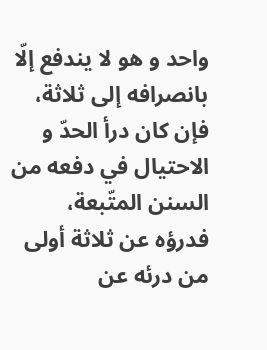واحد و هو لا يندفع إلّا بانصرافه إلى ثلاثة، فإن كان درأ الحدّ و الاحتيال في دفعه من السنن المتّبعة، فدرؤه عن ثلاثة أولى من درئه عن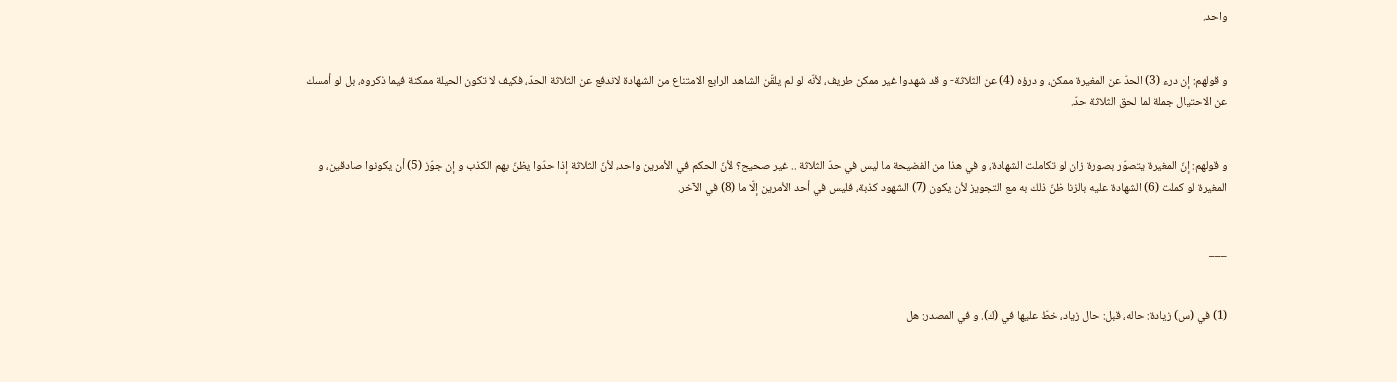واحد.


و قولهم: إن درء (3) الحدّ عن المغيرة ممكن، و درؤه (4) عن الثلاثة- و قد شهدوا غير ممكن طريف، لأنّه لو لم يلقّن الشاهد الرابع الامتناع من الشهادة لاندفع عن الثلاثة الحدّ، فكيف لا تكون الحيلة ممكنة فيما ذكروه، بل لو أمسك عن الاحتيال جملة لما لحق الثلاثة حدّ.


و قولهم: إنّ المغيرة يتصوّر بصورة زان لو تكاملت الشهادة، و في هذا من الفضيحة ما ليس في حدّ الثلاثة .. غير صحيح؟ لأنّ الحكم في الأمرين واحد، لأنّ الثلاثة إذا حدّوا يظنّ بهم الكذب و إن جوّز (5) أن يكونوا صادقين، و المغيرة لو كملت (6) الشهادة عليه بالزنا ظنّ ذلك به مع التجويز لأن يكون (7) الشهود كذبة، فليس في أحد الأمرين إلّا ما (8) في الآخر.


___


(1) في (س) زيادة: حاله، قبل: حال زياد، خطّ عليها في (ك). و في المصدر: هل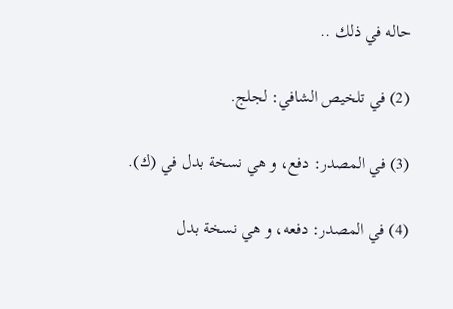حاله في ذلك ..

(2) في تلخيص الشافي: لجلج.

(3) في المصدر: دفع، و هي نسخة بدل في (ك).

(4) في المصدر: دفعه، و هي نسخة بدل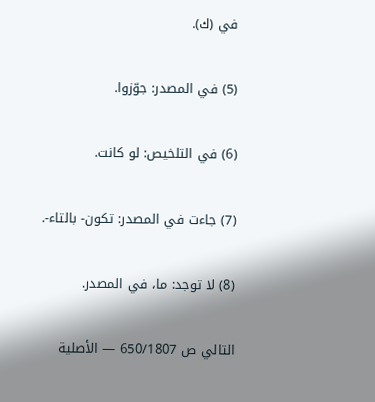في (ك).

(5) في المصدر: جوّزوا.

(6) في التلخيص: لو كانت.

(7) جاءت في المصدر: تكون- بالتاء-.

(8) لا توجد: ما، في المصدر.

التالي ص 650/1807 — الأصلية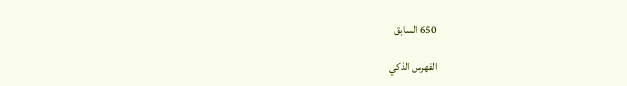650 السابق

الفهرس الذكي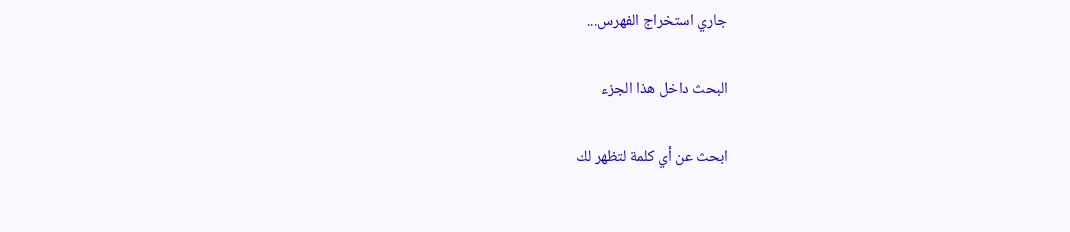جاري استخراج الفهرس...

البحث داخل هذا الجزء

ابحث عن أي كلمة لتظهر لك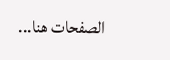الصفحات هنا...